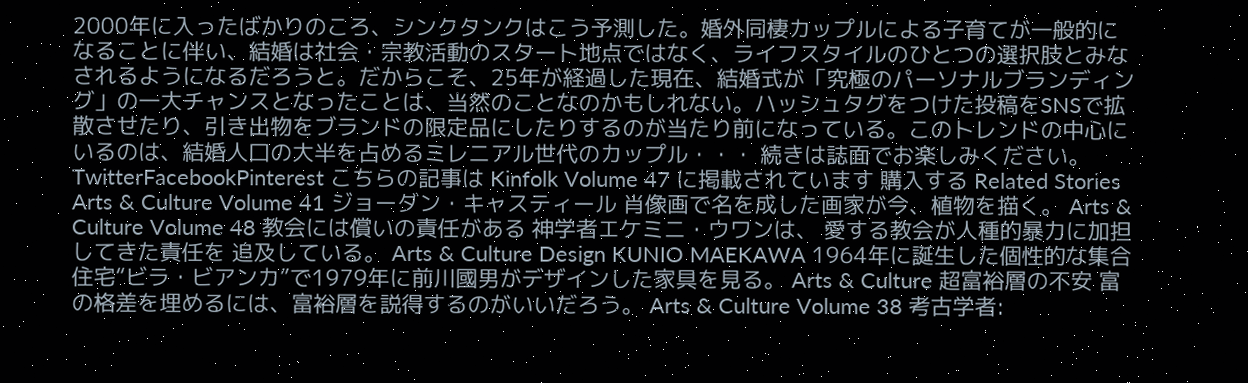2000年に入ったばかりのころ、シンクタンクはこう予測した。婚外同棲カップルによる子育てが一般的になることに伴い、結婚は社会・宗教活動のスタート地点ではなく、ライフスタイルのひとつの選択肢とみなされるようになるだろうと。だからこそ、25年が経過した現在、結婚式が「究極のパーソナルブランディング」の一大チャンスとなったことは、当然のことなのかもしれない。ハッシュタグをつけた投稿をSNSで拡散させたり、引き出物をブランドの限定品にしたりするのが当たり前になっている。このトレンドの中心にいるのは、結婚人口の大半を占めるミレニアル世代のカップル・・・ 続きは誌面でお楽しみください。 TwitterFacebookPinterest こちらの記事は Kinfolk Volume 47 に掲載されています 購入する Related Stories Arts & Culture Volume 41 ジョーダン・キャスティール 肖像画で名を成した画家が今、植物を描く。 Arts & Culture Volume 48 教会には償いの責任がある 神学者エケミニ・ウワンは、 愛する教会が人種的暴力に加担してきた責任を 追及している。 Arts & Culture Design KUNIO MAEKAWA 1964年に誕生した個性的な集合住宅“ビラ・ビアンカ”で1979年に前川國男がデザインした家具を見る。 Arts & Culture 超富裕層の不安 富の格差を埋めるには、富裕層を説得するのがいいだろう。 Arts & Culture Volume 38 考古学者: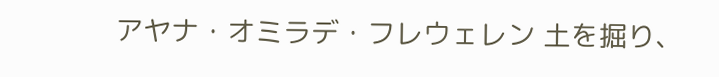アヤナ・オミラデ・フレウェレン 土を掘り、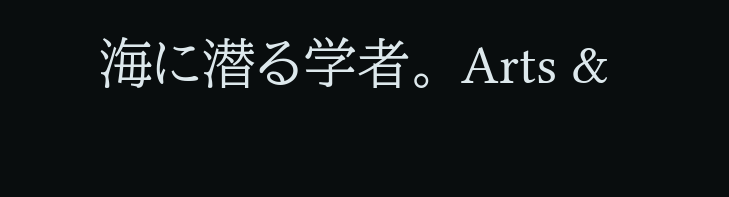海に潜る学者。 Arts &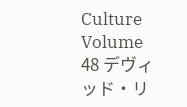Culture Volume 48 デヴィッド・リ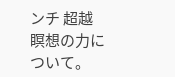ンチ 超越瞑想の力について。